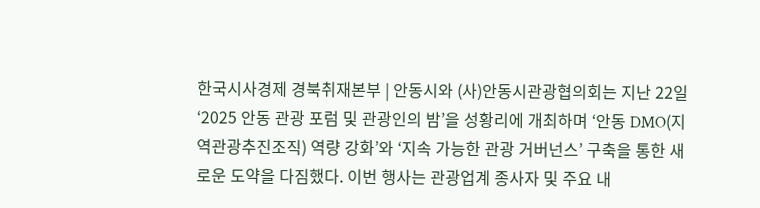한국시사경제 경북취재본부 | 안동시와 (사)안동시관광협의회는 지난 22일 ‘2025 안동 관광 포럼 및 관광인의 밤’을 성황리에 개최하며 ‘안동 DMO(지역관광추진조직) 역량 강화’와 ‘지속 가능한 관광 거버넌스’ 구축을 통한 새로운 도약을 다짐했다. 이번 행사는 관광업계 종사자 및 주요 내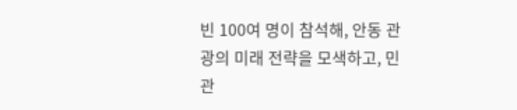빈 100여 명이 참석해, 안동 관광의 미래 전략을 모색하고, 민관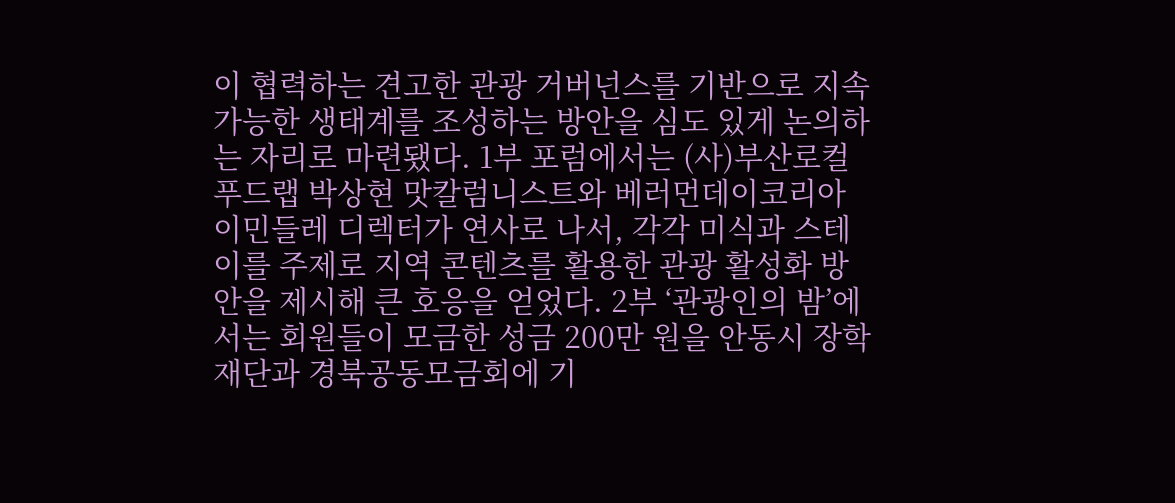이 협력하는 견고한 관광 거버넌스를 기반으로 지속 가능한 생태계를 조성하는 방안을 심도 있게 논의하는 자리로 마련됐다. 1부 포럼에서는 (사)부산로컬푸드랩 박상현 맛칼럼니스트와 베러먼데이코리아 이민들레 디렉터가 연사로 나서, 각각 미식과 스테이를 주제로 지역 콘텐츠를 활용한 관광 활성화 방안을 제시해 큰 호응을 얻었다. 2부 ‘관광인의 밤’에서는 회원들이 모금한 성금 200만 원을 안동시 장학재단과 경북공동모금회에 기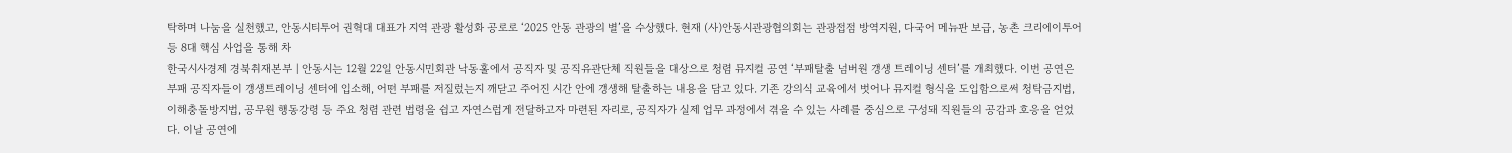탁하며 나눔을 실천했고, 안동시티투어 권혁대 대표가 지역 관광 활성화 공로로 ‘2025 안동 관광의 별’을 수상했다. 현재 (사)안동시관광협의회는 관광접점 방역지원, 다국어 메뉴판 보급, 농촌 크리에이투어 등 8대 핵심 사업을 통해 차
한국시사경제 경북취재본부 | 안동시는 12월 22일 안동시민회관 낙동홀에서 공직자 및 공직유관단체 직원들을 대상으로 청렴 뮤지컬 공연 ‘부패탈출 넘버원 갱생 트레이닝 센터’를 개최했다. 이번 공연은 부패 공직자들이 갱생트레이닝 센터에 입소해, 어떤 부패를 저질렀는지 깨닫고 주어진 시간 안에 갱생해 탈출하는 내용을 담고 있다. 기존 강의식 교육에서 벗어나 뮤지컬 형식을 도입함으로써 청탁금지법, 이해충돌방지법, 공무원 행동강령 등 주요 청렴 관련 법령을 쉽고 자연스럽게 전달하고자 마련된 자리로, 공직자가 실제 업무 과정에서 겪을 수 있는 사례를 중심으로 구성돼 직원들의 공감과 호응을 얻었다. 이날 공연에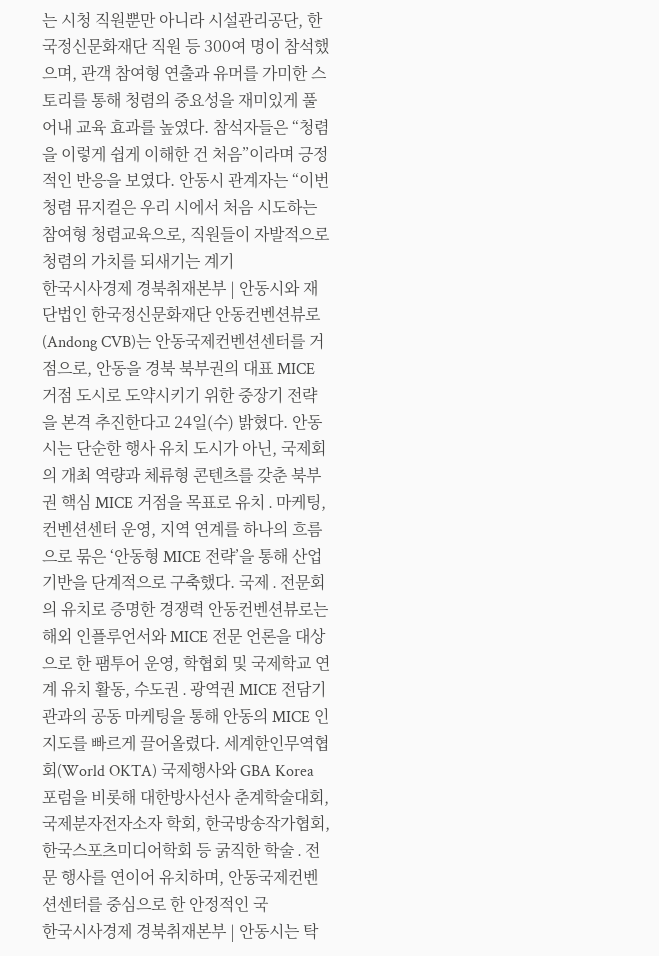는 시청 직원뿐만 아니라 시설관리공단, 한국정신문화재단 직원 등 300여 명이 참석했으며, 관객 참여형 연출과 유머를 가미한 스토리를 통해 청렴의 중요성을 재미있게 풀어내 교육 효과를 높였다. 참석자들은 “청렴을 이렇게 쉽게 이해한 건 처음”이라며 긍정적인 반응을 보였다. 안동시 관계자는 “이번 청렴 뮤지컬은 우리 시에서 처음 시도하는 참여형 청렴교육으로, 직원들이 자발적으로 청렴의 가치를 되새기는 계기
한국시사경제 경북취재본부 | 안동시와 재단법인 한국정신문화재단 안동컨벤션뷰로(Andong CVB)는 안동국제컨벤션센터를 거점으로, 안동을 경북 북부권의 대표 MICE 거점 도시로 도약시키기 위한 중장기 전략을 본격 추진한다고 24일(수) 밝혔다. 안동시는 단순한 행사 유치 도시가 아닌, 국제회의 개최 역량과 체류형 콘텐츠를 갖춘 북부권 핵심 MICE 거점을 목표로 유치․마케팅, 컨벤션센터 운영, 지역 연계를 하나의 흐름으로 묶은 ‘안동형 MICE 전략’을 통해 산업 기반을 단계적으로 구축했다. 국제․전문회의 유치로 증명한 경쟁력 안동컨벤션뷰로는 해외 인플루언서와 MICE 전문 언론을 대상으로 한 팸투어 운영, 학협회 및 국제학교 연계 유치 활동, 수도권․광역권 MICE 전담기관과의 공동 마케팅을 통해 안동의 MICE 인지도를 빠르게 끌어올렸다. 세계한인무역협회(World OKTA) 국제행사와 GBA Korea 포럼을 비롯해 대한방사선사 춘계학술대회, 국제분자전자소자 학회, 한국방송작가협회, 한국스포츠미디어학회 등 굵직한 학술․전문 행사를 연이어 유치하며, 안동국제컨벤션센터를 중심으로 한 안정적인 국
한국시사경제 경북취재본부 | 안동시는 탁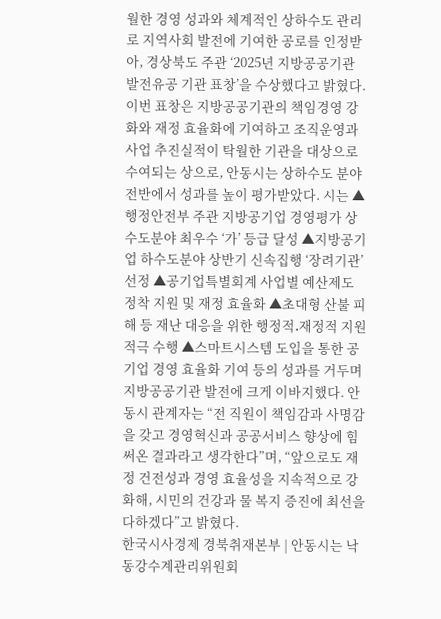월한 경영 성과와 체계적인 상하수도 관리로 지역사회 발전에 기여한 공로를 인정받아, 경상북도 주관 ‘2025년 지방공공기관 발전유공 기관 표창’을 수상했다고 밝혔다. 이번 표창은 지방공공기관의 책임경영 강화와 재정 효율화에 기여하고 조직운영과 사업 추진실적이 탁월한 기관을 대상으로 수여되는 상으로, 안동시는 상하수도 분야 전반에서 성과를 높이 평가받았다. 시는 ▲행정안전부 주관 지방공기업 경영평가 상수도분야 최우수 ‘가’ 등급 달성 ▲지방공기업 하수도분야 상반기 신속집행 ‘장려기관’ 선정 ▲공기업특별회계 사업별 예산제도 정착 지원 및 재정 효율화 ▲초대형 산불 피해 등 재난 대응을 위한 행정적․재정적 지원 적극 수행 ▲스마트시스템 도입을 통한 공기업 경영 효율화 기여 등의 성과를 거두며 지방공공기관 발전에 크게 이바지했다. 안동시 관계자는 “전 직원이 책임감과 사명감을 갖고 경영혁신과 공공서비스 향상에 힘써온 결과라고 생각한다”며, “앞으로도 재정 건전성과 경영 효율성을 지속적으로 강화해, 시민의 건강과 물 복지 증진에 최선을 다하겠다”고 밝혔다.
한국시사경제 경북취재본부 | 안동시는 낙동강수계관리위원회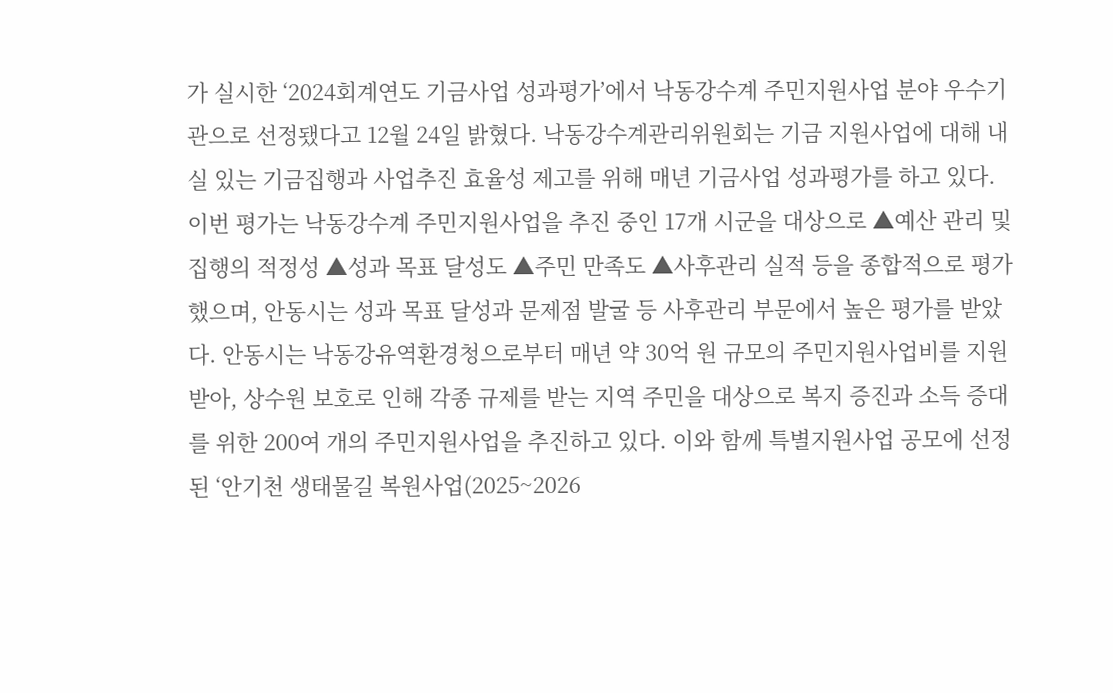가 실시한 ‘2024회계연도 기금사업 성과평가’에서 낙동강수계 주민지원사업 분야 우수기관으로 선정됐다고 12월 24일 밝혔다. 낙동강수계관리위원회는 기금 지원사업에 대해 내실 있는 기금집행과 사업추진 효율성 제고를 위해 매년 기금사업 성과평가를 하고 있다. 이번 평가는 낙동강수계 주민지원사업을 추진 중인 17개 시군을 대상으로 ▲예산 관리 및 집행의 적정성 ▲성과 목표 달성도 ▲주민 만족도 ▲사후관리 실적 등을 종합적으로 평가했으며, 안동시는 성과 목표 달성과 문제점 발굴 등 사후관리 부문에서 높은 평가를 받았다. 안동시는 낙동강유역환경청으로부터 매년 약 30억 원 규모의 주민지원사업비를 지원받아, 상수원 보호로 인해 각종 규제를 받는 지역 주민을 대상으로 복지 증진과 소득 증대를 위한 200여 개의 주민지원사업을 추진하고 있다. 이와 함께 특별지원사업 공모에 선정된 ‘안기천 생태물길 복원사업(2025~2026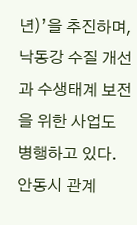년)’을 추진하며, 낙동강 수질 개선과 수생태계 보전을 위한 사업도 병행하고 있다. 안동시 관계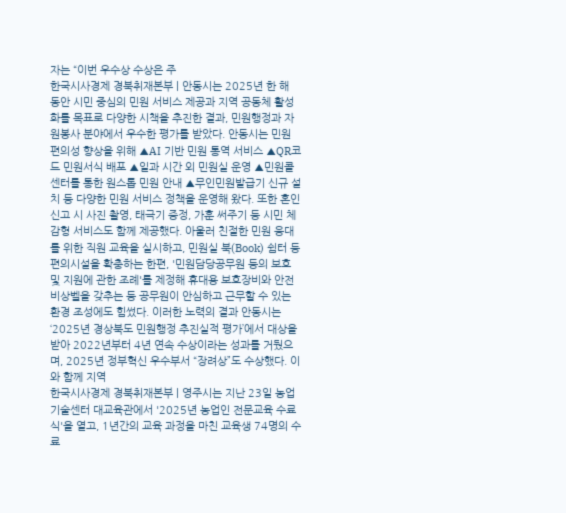자는 “이번 우수상 수상은 주
한국시사경제 경북취재본부 | 안동시는 2025년 한 해 동안 시민 중심의 민원 서비스 제공과 지역 공동체 활성화를 목표로 다양한 시책을 추진한 결과, 민원행정과 자원봉사 분야에서 우수한 평가를 받았다. 안동시는 민원 편의성 향상을 위해 ▲AI 기반 민원 통역 서비스 ▲QR코드 민원서식 배포 ▲일과 시간 외 민원실 운영 ▲민원콜센터를 통한 원스톱 민원 안내 ▲무인민원발급기 신규 설치 등 다양한 민원 서비스 정책을 운영해 왔다. 또한 혼인신고 시 사진 촬영, 태극기 증정, 가훈 써주기 등 시민 체감형 서비스도 함께 제공했다. 아울러 친절한 민원 응대를 위한 직원 교육을 실시하고, 민원실 북(Book) 쉼터 등 편의시설을 확충하는 한편, '민원담당공무원 등의 보호 및 지원에 관한 조례'를 제정해 휴대용 보호장비와 안전 비상벨을 갖추는 등 공무원이 안심하고 근무할 수 있는 환경 조성에도 힘썼다. 이러한 노력의 결과 안동시는 ‘2025년 경상북도 민원행정 추진실적 평가’에서 대상을 받아 2022년부터 4년 연속 수상이라는 성과를 거뒀으며, 2025년 정부혁신 우수부서 “장려상”도 수상했다. 이와 함께 지역
한국시사경제 경북취재본부 | 영주시는 지난 23일 농업기술센터 대교육관에서 '2025년 농업인 전문교육 수료식'을 열고, 1년간의 교육 과정을 마친 교육생 74명의 수료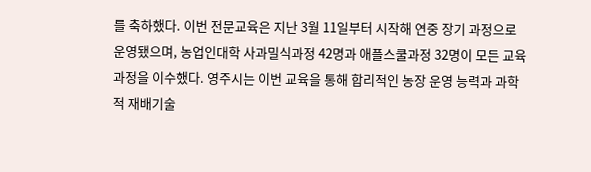를 축하했다. 이번 전문교육은 지난 3월 11일부터 시작해 연중 장기 과정으로 운영됐으며, 농업인대학 사과밀식과정 42명과 애플스쿨과정 32명이 모든 교육 과정을 이수했다. 영주시는 이번 교육을 통해 합리적인 농장 운영 능력과 과학적 재배기술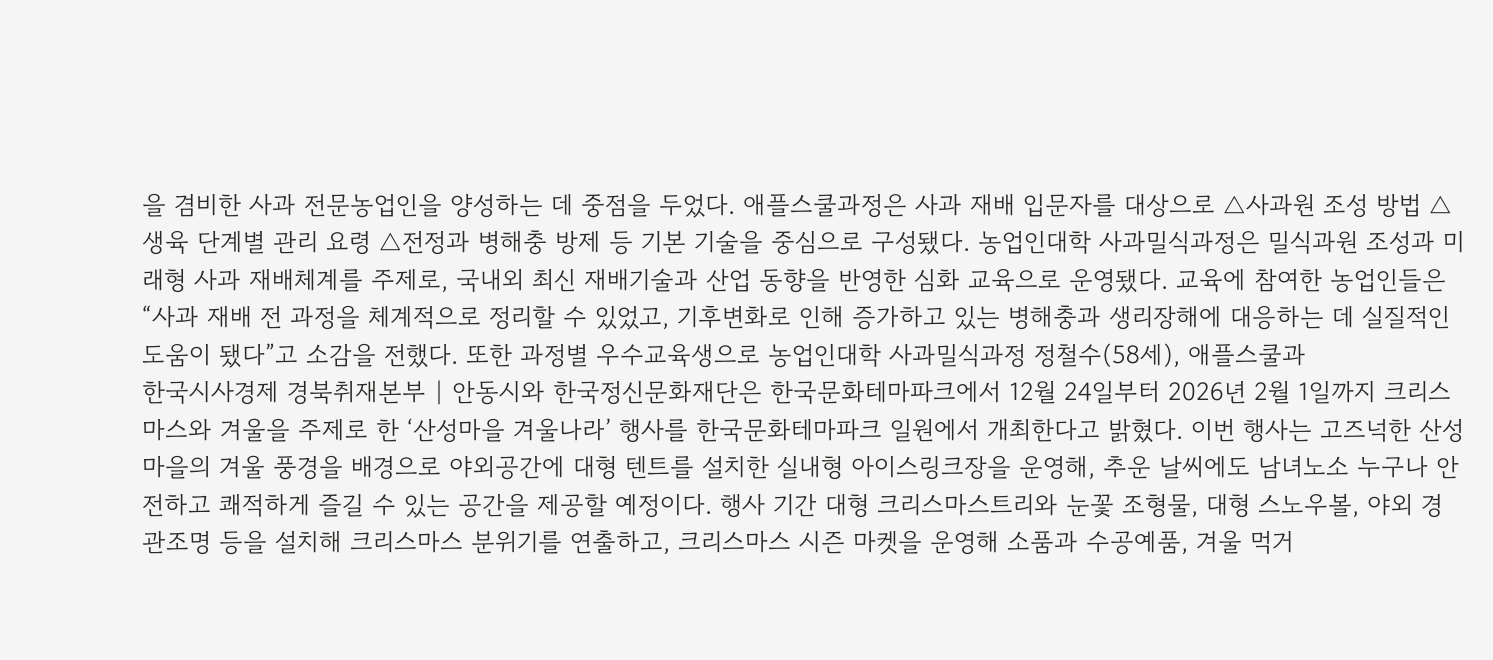을 겸비한 사과 전문농업인을 양성하는 데 중점을 두었다. 애플스쿨과정은 사과 재배 입문자를 대상으로 △사과원 조성 방법 △생육 단계별 관리 요령 △전정과 병해충 방제 등 기본 기술을 중심으로 구성됐다. 농업인대학 사과밀식과정은 밀식과원 조성과 미래형 사과 재배체계를 주제로, 국내외 최신 재배기술과 산업 동향을 반영한 심화 교육으로 운영됐다. 교육에 참여한 농업인들은 “사과 재배 전 과정을 체계적으로 정리할 수 있었고, 기후변화로 인해 증가하고 있는 병해충과 생리장해에 대응하는 데 실질적인 도움이 됐다”고 소감을 전했다. 또한 과정별 우수교육생으로 농업인대학 사과밀식과정 정철수(58세), 애플스쿨과
한국시사경제 경북취재본부 | 안동시와 한국정신문화재단은 한국문화테마파크에서 12월 24일부터 2026년 2월 1일까지 크리스마스와 겨울을 주제로 한 ‘산성마을 겨울나라’ 행사를 한국문화테마파크 일원에서 개최한다고 밝혔다. 이번 행사는 고즈넉한 산성마을의 겨울 풍경을 배경으로 야외공간에 대형 텐트를 설치한 실내형 아이스링크장을 운영해, 추운 날씨에도 남녀노소 누구나 안전하고 쾌적하게 즐길 수 있는 공간을 제공할 예정이다. 행사 기간 대형 크리스마스트리와 눈꽃 조형물, 대형 스노우볼, 야외 경관조명 등을 설치해 크리스마스 분위기를 연출하고, 크리스마스 시즌 마켓을 운영해 소품과 수공예품, 겨울 먹거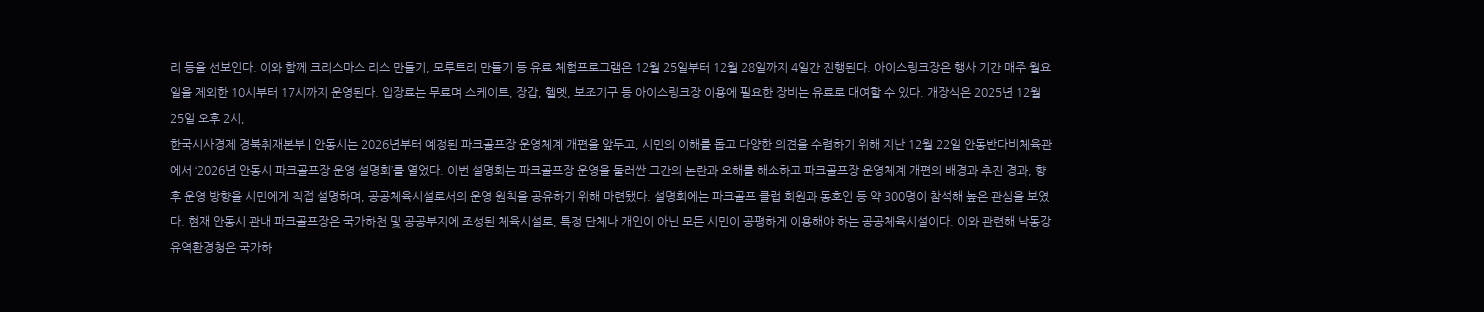리 등을 선보인다. 이와 함께 크리스마스 리스 만들기, 모루트리 만들기 등 유료 체험프로그램은 12월 25일부터 12월 28일까지 4일간 진행된다. 아이스링크장은 행사 기간 매주 월요일을 제외한 10시부터 17시까지 운영된다. 입장료는 무료며 스케이트, 장갑, 헬멧, 보조기구 등 아이스링크장 이용에 필요한 장비는 유료로 대여할 수 있다. 개장식은 2025년 12월 25일 오후 2시,
한국시사경제 경북취재본부 | 안동시는 2026년부터 예정된 파크골프장 운영체계 개편을 앞두고, 시민의 이해를 돕고 다양한 의견을 수렴하기 위해 지난 12월 22일 안동반다비체육관에서 ‘2026년 안동시 파크골프장 운영 설명회’를 열었다. 이번 설명회는 파크골프장 운영을 둘러싼 그간의 논란과 오해를 해소하고 파크골프장 운영체계 개편의 배경과 추진 경과, 향후 운영 방향을 시민에게 직접 설명하며, 공공체육시설로서의 운영 원칙을 공유하기 위해 마련됐다. 설명회에는 파크골프 클럽 회원과 동호인 등 약 300명이 참석해 높은 관심을 보였다. 현재 안동시 관내 파크골프장은 국가하천 및 공공부지에 조성된 체육시설로, 특정 단체나 개인이 아닌 모든 시민이 공평하게 이용해야 하는 공공체육시설이다. 이와 관련해 낙동강유역환경청은 국가하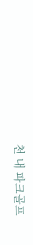천 내 파크골프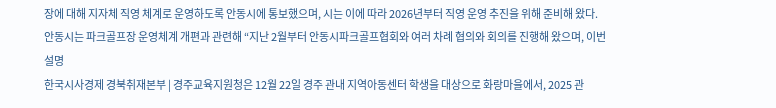장에 대해 지자체 직영 체계로 운영하도록 안동시에 통보했으며, 시는 이에 따라 2026년부터 직영 운영 추진을 위해 준비해 왔다. 안동시는 파크골프장 운영체계 개편과 관련해 “지난 2월부터 안동시파크골프협회와 여러 차례 협의와 회의를 진행해 왔으며, 이번 설명
한국시사경제 경북취재본부 | 경주교육지원청은 12월 22일 경주 관내 지역아동센터 학생을 대상으로 화랑마을에서, 2025 관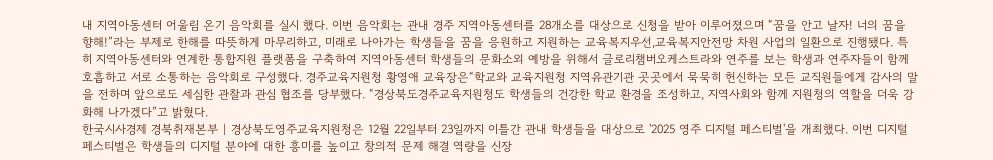내 지역아동센터 어울림 온기 음악회를 실시 했다. 이번 음악회는 관내 경주 지역아동센터를 28개소를 대상으로 신청을 받아 이루어졌으며 “꿈을 안고 날자! 너의 꿈을 향해!”라는 부제로 한해를 따뜻하게 마무리하고, 미래로 나아가는 학생들을 꿈을 응원하고 지원하는 교육복지우선,교육복지안전망 차원 사업의 일환으로 진행됐다. 특히 지역아동센터와 연계한 통합지원 플랫폼을 구축하여 지역아동센터 학생들의 문화소외 예방을 위해서 글로리챔버오케스트라와 연주를 보는 학생과 연주자들이 함께 호흡하고 서로 소통하는 음악회로 구성했다. 경주교육지원청 황영애 교육장은“학교와 교육지원청 지역유관기관 곳곳에서 묵묵히 헌신하는 모든 교직원들에게 감사의 말을 전하며 앞으로도 세심한 관찰과 관심 협조를 당부했다. “경상북도경주교육지원청도 학생들의 건강한 학교 환경을 조성하고, 지역사회와 함께 지원청의 역할을 더욱 강화해 나가겠다”고 밝혔다.
한국시사경제 경북취재본부 | 경상북도영주교육지원청은 12월 22일부터 23일까지 이틀간 관내 학생들을 대상으로 '2025 영주 디지털 페스티벌'을 개최했다. 이번 디지털 페스티벌은 학생들의 디지털 분야에 대한 흥미를 높이고 창의적 문제 해결 역량을 신장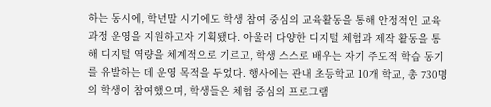하는 동시에, 학년말 시기에도 학생 참여 중심의 교육활동을 통해 안정적인 교육과정 운영을 지원하고자 기획됐다. 아울러 다양한 디지털 체험과 제작 활동을 통해 디지털 역량을 체계적으로 기르고, 학생 스스로 배우는 자기 주도적 학습 동기를 유발하는 데 운영 목적을 두었다. 행사에는 관내 초등학교 10개 학교, 총 730명의 학생이 참여했으며, 학생들은 체험 중심의 프로그램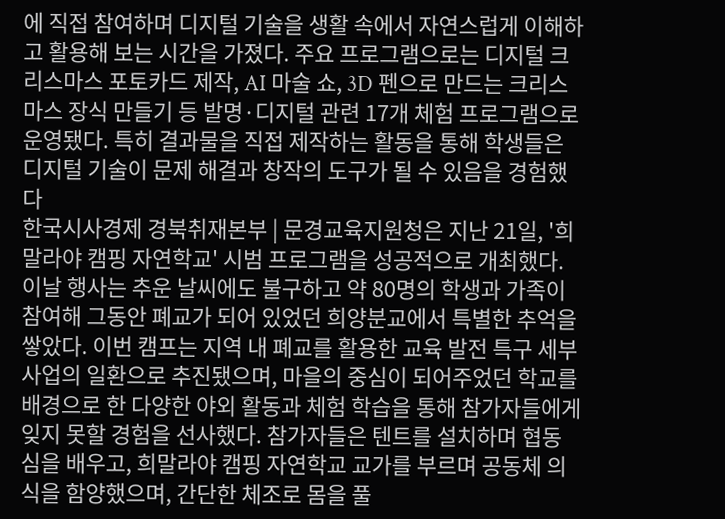에 직접 참여하며 디지털 기술을 생활 속에서 자연스럽게 이해하고 활용해 보는 시간을 가졌다. 주요 프로그램으로는 디지털 크리스마스 포토카드 제작, AI 마술 쇼, 3D 펜으로 만드는 크리스마스 장식 만들기 등 발명·디지털 관련 17개 체험 프로그램으로 운영됐다. 특히 결과물을 직접 제작하는 활동을 통해 학생들은 디지털 기술이 문제 해결과 창작의 도구가 될 수 있음을 경험했다
한국시사경제 경북취재본부 | 문경교육지원청은 지난 21일, '희말라야 캠핑 자연학교' 시범 프로그램을 성공적으로 개최했다. 이날 행사는 추운 날씨에도 불구하고 약 80명의 학생과 가족이 참여해 그동안 폐교가 되어 있었던 희양분교에서 특별한 추억을 쌓았다. 이번 캠프는 지역 내 폐교를 활용한 교육 발전 특구 세부 사업의 일환으로 추진됐으며, 마을의 중심이 되어주었던 학교를 배경으로 한 다양한 야외 활동과 체험 학습을 통해 참가자들에게 잊지 못할 경험을 선사했다. 참가자들은 텐트를 설치하며 협동심을 배우고, 희말라야 캠핑 자연학교 교가를 부르며 공동체 의식을 함양했으며, 간단한 체조로 몸을 풀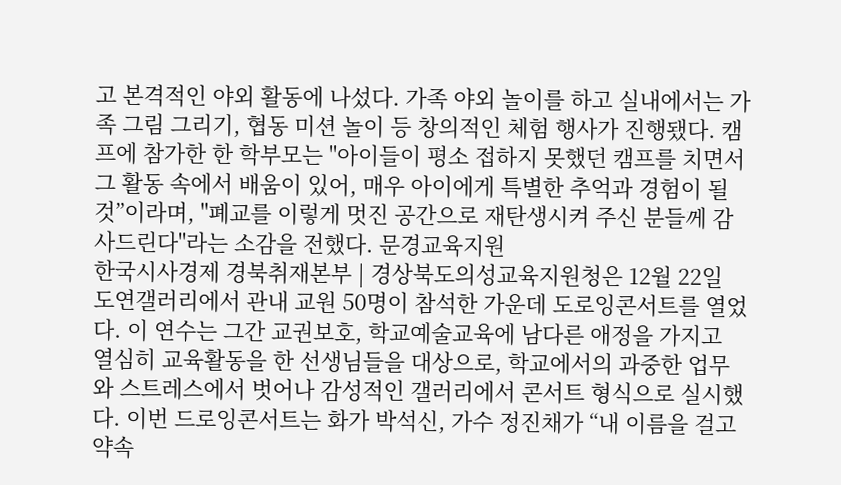고 본격적인 야외 활동에 나섰다. 가족 야외 놀이를 하고 실내에서는 가족 그림 그리기, 협동 미션 놀이 등 창의적인 체험 행사가 진행됐다. 캠프에 참가한 한 학부모는 "아이들이 평소 접하지 못했던 캠프를 치면서 그 활동 속에서 배움이 있어, 매우 아이에게 특별한 추억과 경험이 될 것”이라며, "폐교를 이렇게 멋진 공간으로 재탄생시켜 주신 분들께 감사드린다"라는 소감을 전했다. 문경교육지원
한국시사경제 경북취재본부 | 경상북도의성교육지원청은 12월 22일 도연갤러리에서 관내 교원 50명이 참석한 가운데 도로잉콘서트를 열었다. 이 연수는 그간 교권보호, 학교예술교육에 남다른 애정을 가지고 열심히 교육활동을 한 선생님들을 대상으로, 학교에서의 과중한 업무와 스트레스에서 벗어나 감성적인 갤러리에서 콘서트 형식으로 실시했다. 이번 드로잉콘서트는 화가 박석신, 가수 정진채가 “내 이름을 걸고 약속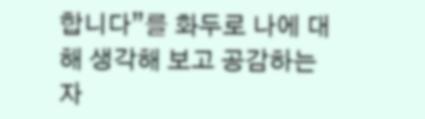합니다”를 화두로 나에 대해 생각해 보고 공감하는 자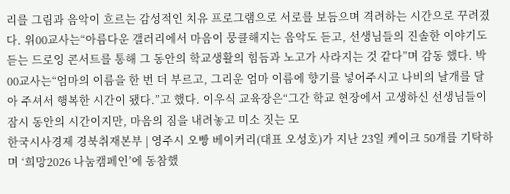리를 그림과 음악이 흐르는 감성적인 치유 프로그램으로 서로를 보듬으며 격려하는 시간으로 꾸려졌다. 위00교사는“아름다운 갤러리에서 마음이 뭉클해지는 음악도 듣고, 선생님들의 진솔한 이야기도 듣는 드로잉 콘서트를 통해 그 동안의 학교생활의 힘듬과 노고가 사라지는 것 같다”며 감동 했다. 박00교사는“엄마의 이름을 한 번 더 부르고, 그리운 엄마 이름에 향기를 넣어주시고 나비의 날개를 달아 주셔서 행복한 시간이 됐다.”고 했다. 이우식 교육장은“그간 학교 현장에서 고생하신 선생님들이 잠시 동안의 시간이지만, 마음의 짐을 내려놓고 미소 짓는 모
한국시사경제 경북취재본부 | 영주시 오빵 베이커리(대표 오성호)가 지난 23일 케이크 50개를 기탁하며 ‘희망2026 나눔캠페인’에 동참했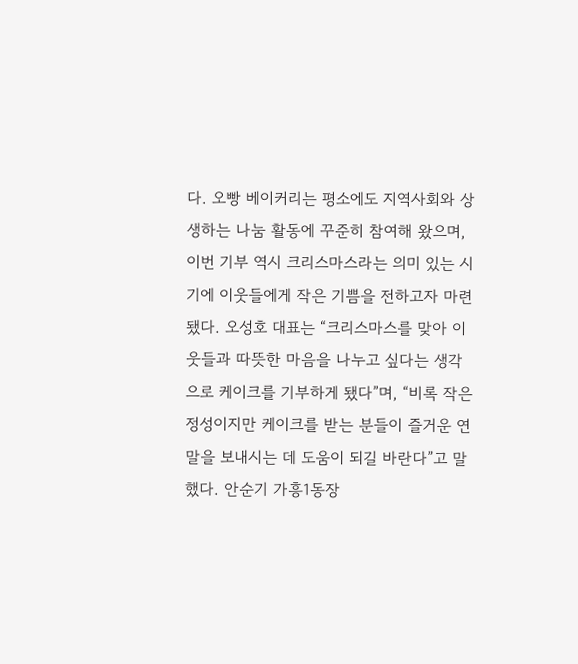다. 오빵 베이커리는 평소에도 지역사회와 상생하는 나눔 활동에 꾸준히 참여해 왔으며, 이번 기부 역시 크리스마스라는 의미 있는 시기에 이웃들에게 작은 기쁨을 전하고자 마련됐다. 오성호 대표는 “크리스마스를 맞아 이웃들과 따뜻한 마음을 나누고 싶다는 생각으로 케이크를 기부하게 됐다”며, “비록 작은 정성이지만 케이크를 받는 분들이 즐거운 연말을 보내시는 데 도움이 되길 바란다”고 말했다. 안순기 가흥1동장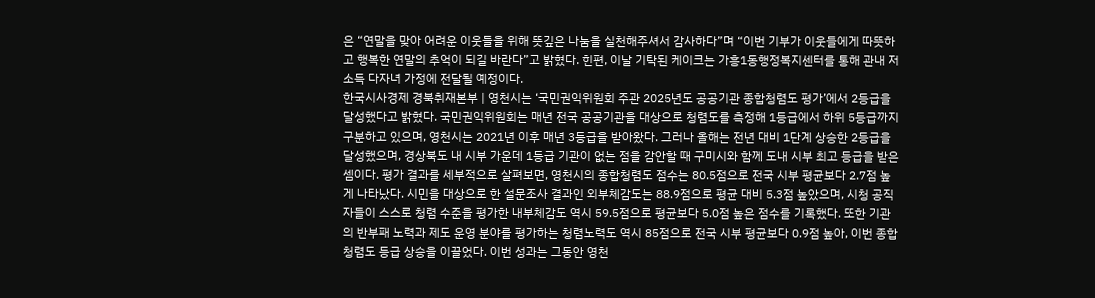은 “연말을 맞아 어려운 이웃들을 위해 뜻깊은 나눔을 실천해주셔서 감사하다”며 “이번 기부가 이웃들에게 따뜻하고 행복한 연말의 추억이 되길 바란다”고 밝혔다. 힌편, 이날 기탁된 케이크는 가흥1동행정복지센터를 통해 관내 저소득 다자녀 가정에 전달될 예정이다.
한국시사경제 경북취재본부 | 영천시는 ‘국민권익위원회 주관 2025년도 공공기관 종합청렴도 평가’에서 2등급을 달성했다고 밝혔다. 국민권익위원회는 매년 전국 공공기관을 대상으로 청렴도를 측정해 1등급에서 하위 5등급까지 구분하고 있으며, 영천시는 2021년 이후 매년 3등급을 받아왔다. 그러나 올해는 전년 대비 1단계 상승한 2등급을 달성했으며, 경상북도 내 시부 가운데 1등급 기관이 없는 점을 감안할 때 구미시와 함께 도내 시부 최고 등급을 받은 셈이다. 평가 결과를 세부적으로 살펴보면, 영천시의 종합청렴도 점수는 80.5점으로 전국 시부 평균보다 2.7점 높게 나타났다. 시민을 대상으로 한 설문조사 결과인 외부체감도는 88.9점으로 평균 대비 5.3점 높았으며, 시청 공직자들이 스스로 청렴 수준을 평가한 내부체감도 역시 59.5점으로 평균보다 5.0점 높은 점수를 기록했다. 또한 기관의 반부패 노력과 제도 운영 분야를 평가하는 청렴노력도 역시 85점으로 전국 시부 평균보다 0.9점 높아, 이번 종합청렴도 등급 상승을 이끌었다. 이번 성과는 그동안 영천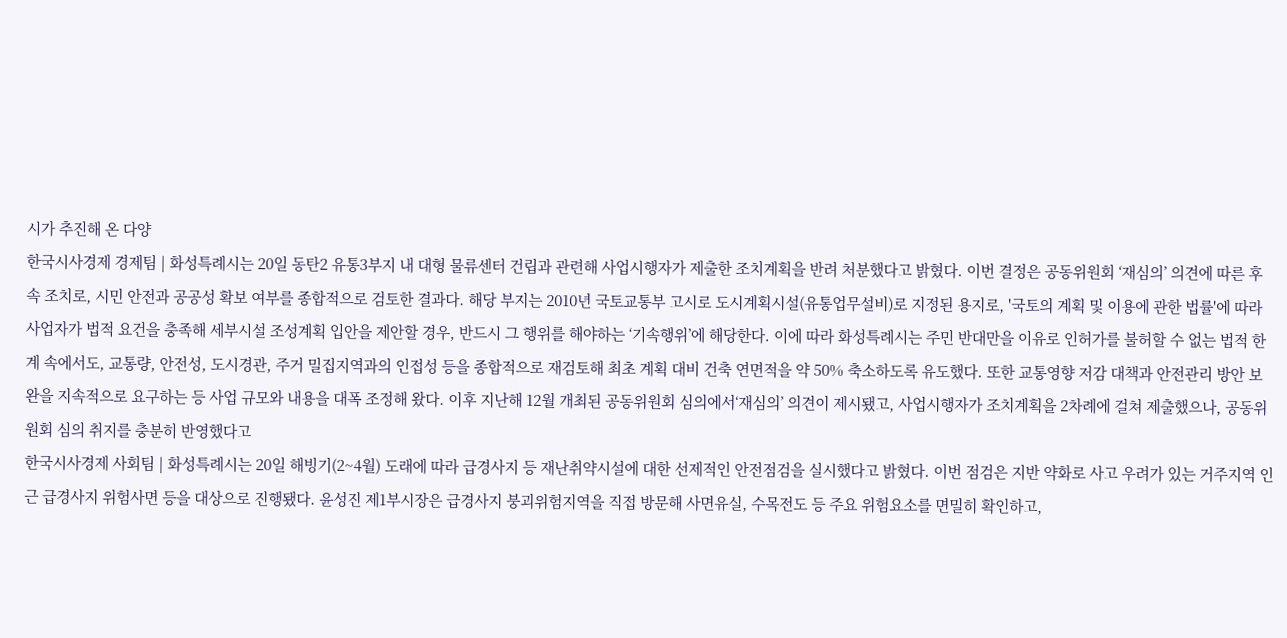시가 추진해 온 다양
한국시사경제 경제팀 | 화성특례시는 20일 동탄2 유통3부지 내 대형 물류센터 건립과 관련해 사업시행자가 제출한 조치계획을 반려 처분했다고 밝혔다. 이번 결정은 공동위원회 ‘재심의’ 의견에 따른 후속 조치로, 시민 안전과 공공성 확보 여부를 종합적으로 검토한 결과다. 해당 부지는 2010년 국토교통부 고시로 도시계획시설(유통업무설비)로 지정된 용지로, '국토의 계획 및 이용에 관한 법률'에 따라 사업자가 법적 요건을 충족해 세부시설 조성계획 입안을 제안할 경우, 반드시 그 행위를 해야하는 ‘기속행위’에 해당한다. 이에 따라 화성특례시는 주민 반대만을 이유로 인허가를 불허할 수 없는 법적 한계 속에서도, 교통량, 안전성, 도시경관, 주거 밀집지역과의 인접성 등을 종합적으로 재검토해 최초 계획 대비 건축 연면적을 약 50% 축소하도록 유도했다. 또한 교통영향 저감 대책과 안전관리 방안 보완을 지속적으로 요구하는 등 사업 규모와 내용을 대폭 조정해 왔다. 이후 지난해 12월 개최된 공동위원회 심의에서‘재심의’ 의견이 제시됐고, 사업시행자가 조치계획을 2차례에 걸쳐 제출했으나, 공동위원회 심의 취지를 충분히 반영했다고
한국시사경제 사회팀 | 화성특례시는 20일 해빙기(2~4월) 도래에 따라 급경사지 등 재난취약시설에 대한 선제적인 안전점검을 실시했다고 밝혔다. 이번 점검은 지반 약화로 사고 우려가 있는 거주지역 인근 급경사지 위험사면 등을 대상으로 진행됐다. 윤성진 제1부시장은 급경사지 붕괴위험지역을 직접 방문해 사면유실, 수목전도 등 주요 위험요소를 면밀히 확인하고,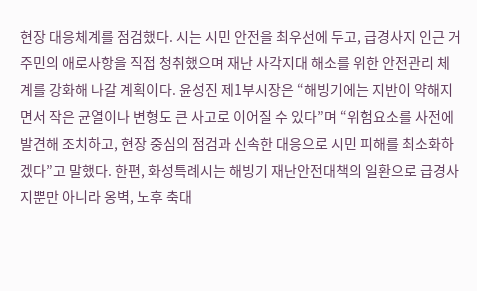현장 대응체계를 점검했다. 시는 시민 안전을 최우선에 두고, 급경사지 인근 거주민의 애로사항을 직접 청취했으며 재난 사각지대 해소를 위한 안전관리 체계를 강화해 나갈 계획이다. 윤성진 제1부시장은 “해빙기에는 지반이 약해지면서 작은 균열이나 변형도 큰 사고로 이어질 수 있다”며 “위험요소를 사전에 발견해 조치하고, 현장 중심의 점검과 신속한 대응으로 시민 피해를 최소화하겠다”고 말했다. 한편, 화성특례시는 해빙기 재난안전대책의 일환으로 급경사지뿐만 아니라 옹벽, 노후 축대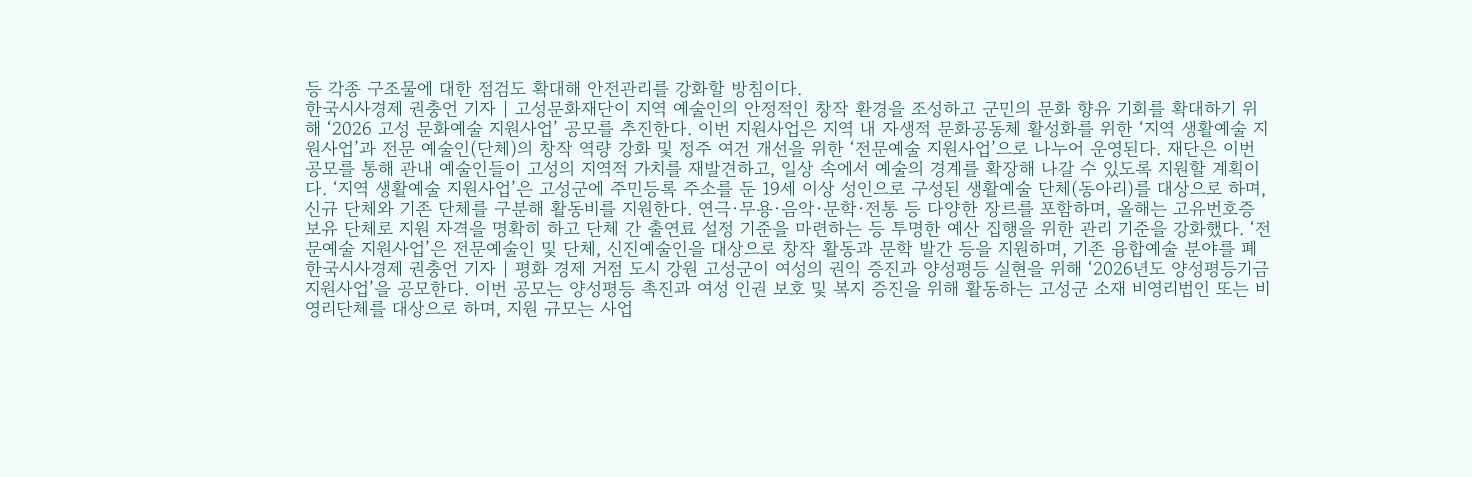등 각종 구조물에 대한 점검도 확대해 안전관리를 강화할 방침이다.
한국시사경제 권충언 기자 | 고성문화재단이 지역 예술인의 안정적인 창작 환경을 조성하고 군민의 문화 향유 기회를 확대하기 위해 ‘2026 고성 문화예술 지원사업’ 공모를 추진한다. 이번 지원사업은 지역 내 자생적 문화공동체 활성화를 위한 ‘지역 생활예술 지원사업’과 전문 예술인(단체)의 창작 역량 강화 및 정주 여건 개선을 위한 ‘전문예술 지원사업’으로 나누어 운영된다. 재단은 이번 공모를 통해 관내 예술인들이 고성의 지역적 가치를 재발견하고, 일상 속에서 예술의 경계를 확장해 나갈 수 있도록 지원할 계획이다. ‘지역 생활예술 지원사업’은 고성군에 주민등록 주소를 둔 19세 이상 성인으로 구성된 생활예술 단체(동아리)를 대상으로 하며, 신규 단체와 기존 단체를 구분해 활동비를 지원한다. 연극·무용·음악·문학·전통 등 다양한 장르를 포함하며, 올해는 고유번호증 보유 단체로 지원 자격을 명확히 하고 단체 간 출연료 설정 기준을 마련하는 등 투명한 예산 집행을 위한 관리 기준을 강화했다. ‘전문예술 지원사업’은 전문예술인 및 단체, 신진예술인을 대상으로 창작 활동과 문학 발간 등을 지원하며, 기존 융합예술 분야를 폐
한국시사경제 권충언 기자 | 평화 경제 거점 도시 강원 고성군이 여성의 권익 증진과 양성평등 실현을 위해 ‘2026년도 양성평등기금 지원사업’을 공모한다. 이번 공모는 양성평등 촉진과 여성 인권 보호 및 복지 증진을 위해 활동하는 고성군 소재 비영리법인 또는 비영리단체를 대상으로 하며, 지원 규모는 사업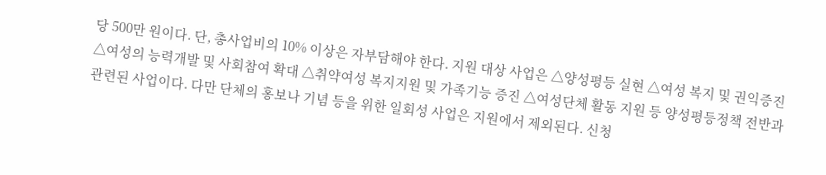당 500만 원이다. 단, 총사업비의 10% 이상은 자부담해야 한다. 지원 대상 사업은 △양성평등 실현 △여성 복지 및 권익증진 △여성의 능력개발 및 사회참여 확대 △취약여성 복지지원 및 가족기능 증진 △여성단체 활동 지원 등 양성평등정책 전반과 관련된 사업이다. 다만 단체의 홍보나 기념 등을 위한 일회성 사업은 지원에서 제외된다. 신청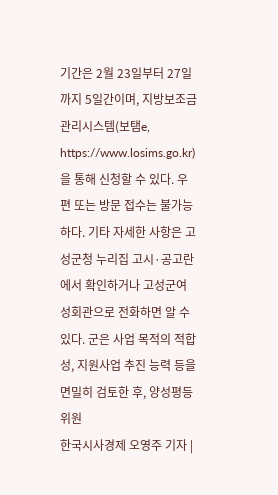기간은 2월 23일부터 27일까지 5일간이며, 지방보조금관리시스템(보탬e, https://www.losims.go.kr)을 통해 신청할 수 있다. 우편 또는 방문 접수는 불가능하다. 기타 자세한 사항은 고성군청 누리집 고시·공고란에서 확인하거나 고성군여성회관으로 전화하면 알 수 있다. 군은 사업 목적의 적합성, 지원사업 추진 능력 등을 면밀히 검토한 후, 양성평등위원
한국시사경제 오영주 기자 |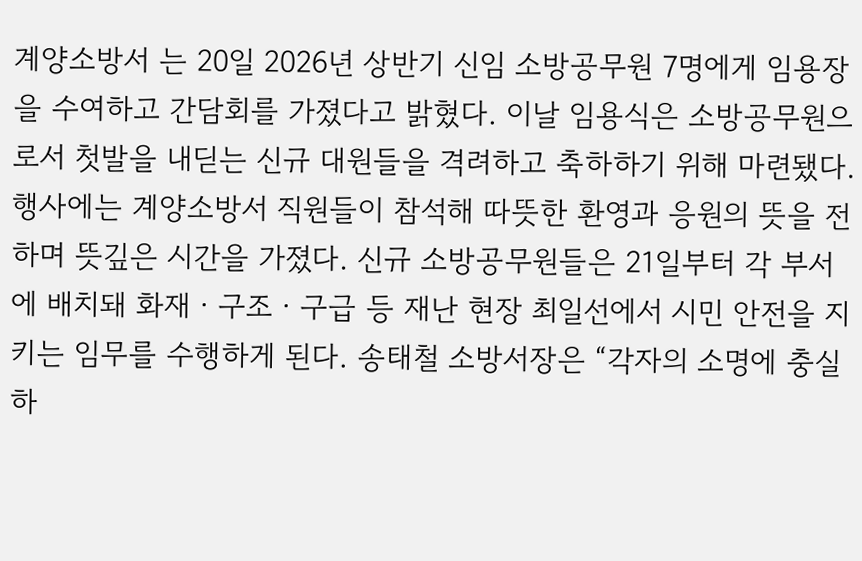계양소방서 는 20일 2026년 상반기 신임 소방공무원 7명에게 임용장을 수여하고 간담회를 가졌다고 밝혔다. 이날 임용식은 소방공무원으로서 첫발을 내딛는 신규 대원들을 격려하고 축하하기 위해 마련됐다. 행사에는 계양소방서 직원들이 참석해 따뜻한 환영과 응원의 뜻을 전하며 뜻깊은 시간을 가졌다. 신규 소방공무원들은 21일부터 각 부서에 배치돼 화재ㆍ구조ㆍ구급 등 재난 현장 최일선에서 시민 안전을 지키는 임무를 수행하게 된다. 송태철 소방서장은 “각자의 소명에 충실하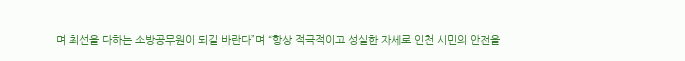며 최선을 다하는 소방공무원이 되길 바란다”며 “항상 적극적이고 성실한 자세로 인천 시민의 안전을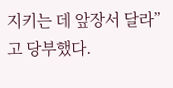지키는 데 앞장서 달라”고 당부했다.